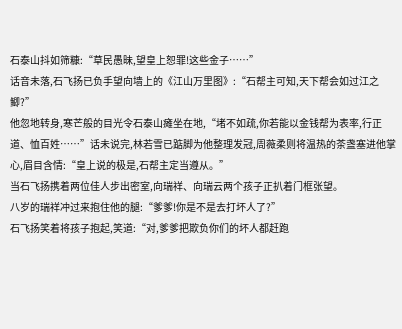石泰山抖如筛糠:“草民愚昧,望皇上恕罪!这些金子……”
话音未落,石飞扬已负手望向墙上的《江山万里图》:“石帮主可知,天下帮会如过江之鲫?”
他忽地转身,寒芒般的目光令石泰山瘫坐在地,“堵不如疏,你若能以金钱帮为表率,行正道、恤百姓……”话未说完,林若雪已踮脚为他整理发冠,周薇柔则将温热的茶盏塞进他掌心,眉目含情:“皇上说的极是,石帮主定当遵从。”
当石飞扬携着两位佳人步出密室,向瑞祥、向瑞云两个孩子正扒着门框张望。
八岁的瑞祥冲过来抱住他的腿:“爹爹!你是不是去打坏人了?”
石飞扬笑着将孩子抱起,笑道:“对,爹爹把欺负你们的坏人都赶跑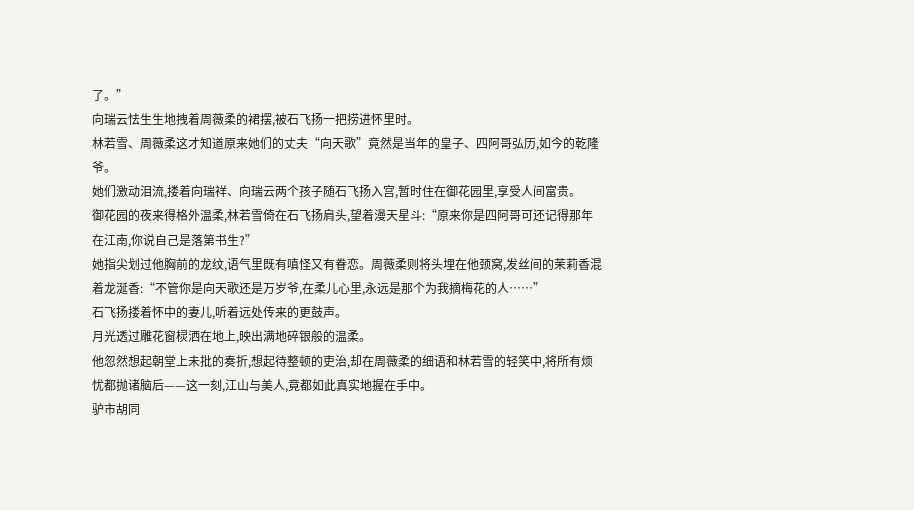了。”
向瑞云怯生生地拽着周薇柔的裙摆,被石飞扬一把捞进怀里时。
林若雪、周薇柔这才知道原来她们的丈夫“向天歌”竟然是当年的皇子、四阿哥弘历,如今的乾隆爷。
她们激动泪流,搂着向瑞祥、向瑞云两个孩子随石飞扬入宫,暂时住在御花园里,享受人间富贵。
御花园的夜来得格外温柔,林若雪倚在石飞扬肩头,望着漫天星斗:“原来你是四阿哥可还记得那年在江南,你说自己是落第书生?”
她指尖划过他胸前的龙纹,语气里既有嗔怪又有眷恋。周薇柔则将头埋在他颈窝,发丝间的茉莉香混着龙涎香:“不管你是向天歌还是万岁爷,在柔儿心里,永远是那个为我摘梅花的人……”
石飞扬搂着怀中的妻儿,听着远处传来的更鼓声。
月光透过雕花窗棂洒在地上,映出满地碎银般的温柔。
他忽然想起朝堂上未批的奏折,想起待整顿的吏治,却在周薇柔的细语和林若雪的轻笑中,将所有烦忧都抛诸脑后——这一刻,江山与美人,竟都如此真实地握在手中。
驴市胡同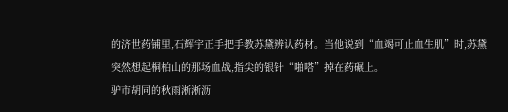的济世药铺里,石辉宇正手把手教苏黛辨认药材。当他说到“血竭可止血生肌”时,苏黛突然想起桐柏山的那场血战,指尖的银针“啪嗒”掉在药碾上。
驴市胡同的秋雨淅淅沥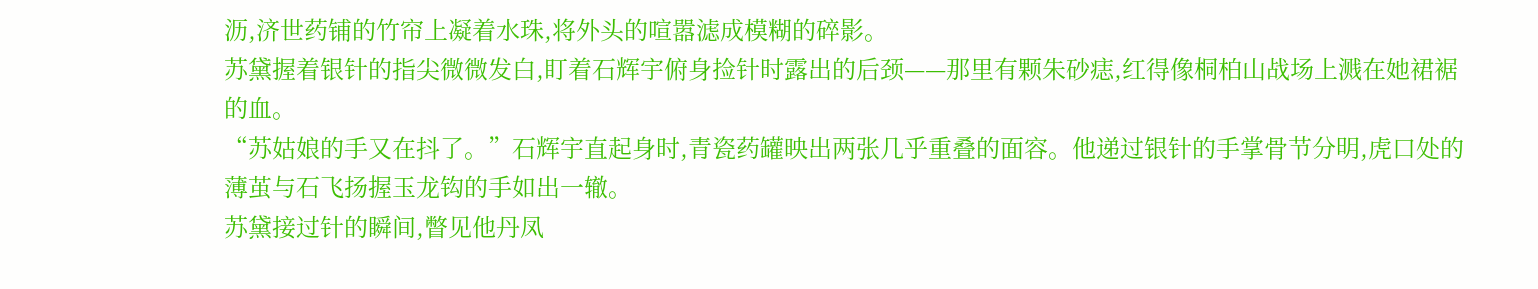沥,济世药铺的竹帘上凝着水珠,将外头的喧嚣滤成模糊的碎影。
苏黛握着银针的指尖微微发白,盯着石辉宇俯身捡针时露出的后颈——那里有颗朱砂痣,红得像桐柏山战场上溅在她裙裾的血。
“苏姑娘的手又在抖了。”石辉宇直起身时,青瓷药罐映出两张几乎重叠的面容。他递过银针的手掌骨节分明,虎口处的薄茧与石飞扬握玉龙钩的手如出一辙。
苏黛接过针的瞬间,瞥见他丹凤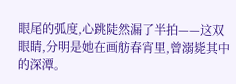眼尾的弧度,心跳陡然漏了半拍——这双眼睛,分明是她在画舫春宵里,曾溺毙其中的深潭。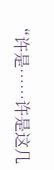“许是……许是这几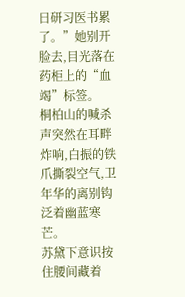日研习医书累了。”她别开脸去,目光落在药柜上的“血竭”标签。
桐柏山的喊杀声突然在耳畔炸响,白振的铁爪撕裂空气,卫年华的离别钩泛着幽蓝寒芒。
苏黛下意识按住腰间藏着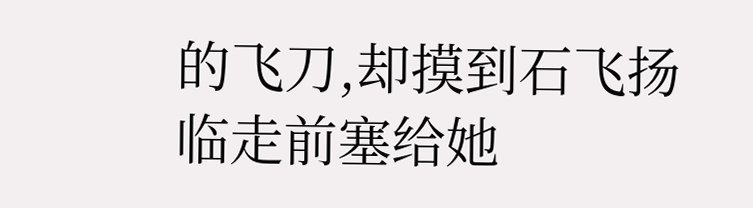的飞刀,却摸到石飞扬临走前塞给她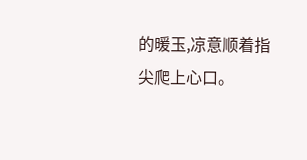的暖玉,凉意顺着指尖爬上心口。